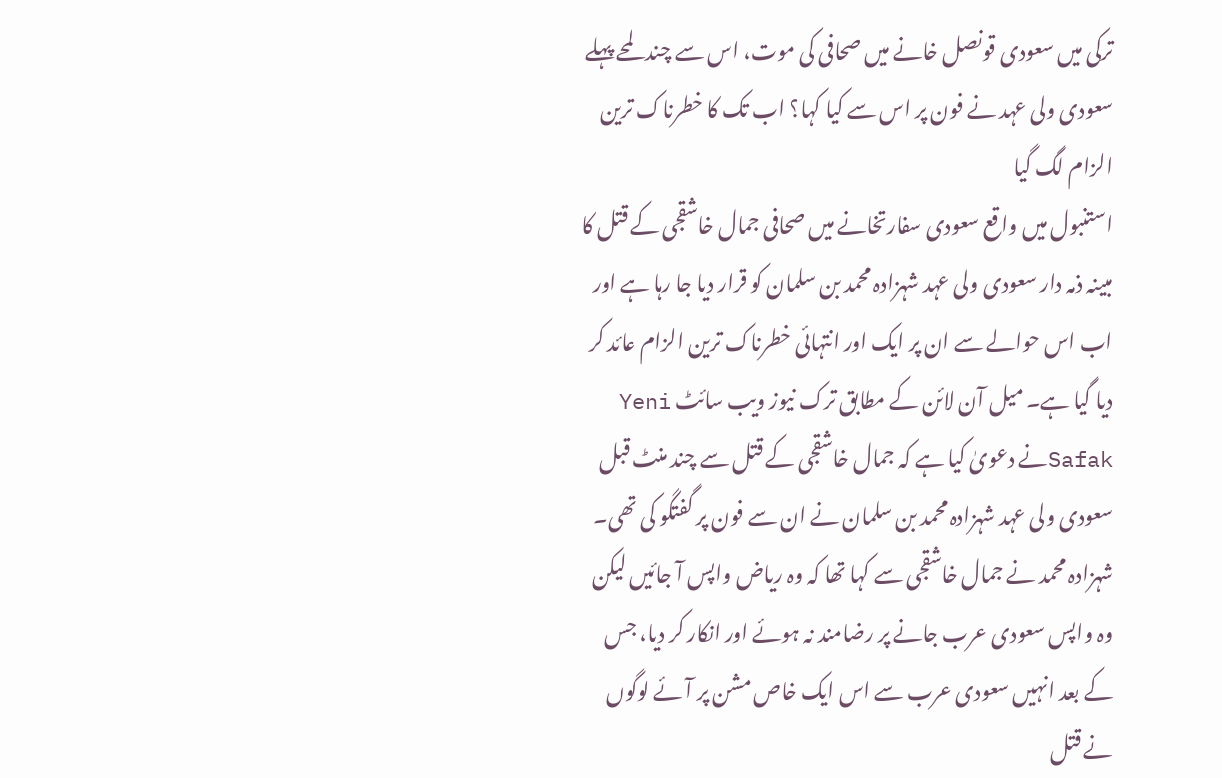ترکی میں سعودی قونصل خانے میں صحافی کی موت، اس سے چند لمحے پہلے سعودی ولی عہد نے فون پر اس سے کیا کہا؟ اب تک کا خطرناک ترین الزام لگ گیا
استنبول میں واقع سعودی سفارتخانے میں صحافی جمال خاشقجی کے قتل کا مبینہ ذمہ دار سعودی ولی عہد شہزادہ محمد بن سلمان کو قرار دیا جا رہا ہے اور اب اس حوالے سے ان پر ایک اور انتہائی خطرناک ترین الزام عائد کر دیا گیا ہے۔ میل آن لائن کے مطابق ترک نیوز ویب سائٹ Yeni Safakنے دعویٰ کیا ہے کہ جمال خاشقجی کے قتل سے چند منٹ قبل سعودی ولی عہد شہزادہ محمد بن سلمان نے ان سے فون پر گفتگو کی تھی۔ شہزادہ محمد نے جمال خاشقجی سے کہا تھا کہ وہ ریاض واپس آ جائیں لیکن وہ واپس سعودی عرب جانے پر رضامند نہ ہوئے اور انکار کر دیا، جس کے بعد انہیں سعودی عرب سے اس ایک خاص مشن پر آئے لوگوں نے قتل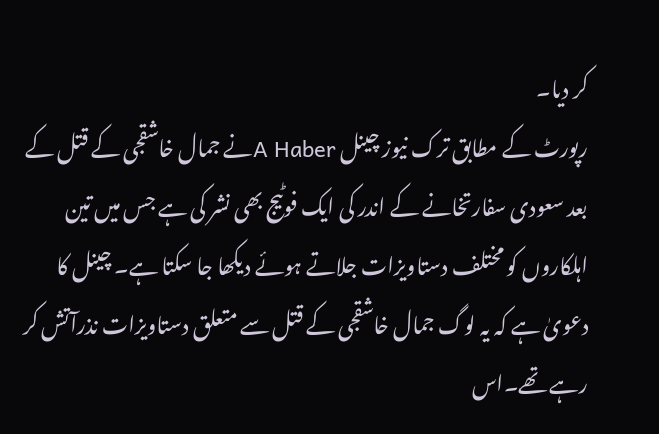کر دیا۔
رپورٹ کے مطابق ترک نیوز چینل A Haberنے جمال خاشقجی کے قتل کے بعد سعودی سفارتخانے کے اندر کی ایک فوٹیج بھی نشر کی ہے جس میں تین اہلکاروں کو مختلف دستاویزات جلاتے ہوئے دیکھا جا سکتا ہے۔ چینل کا دعویٰ ہے کہ یہ لوگ جمال خاشقجی کے قتل سے متعلق دستاویزات نذرآتش کر رہے تھے۔اس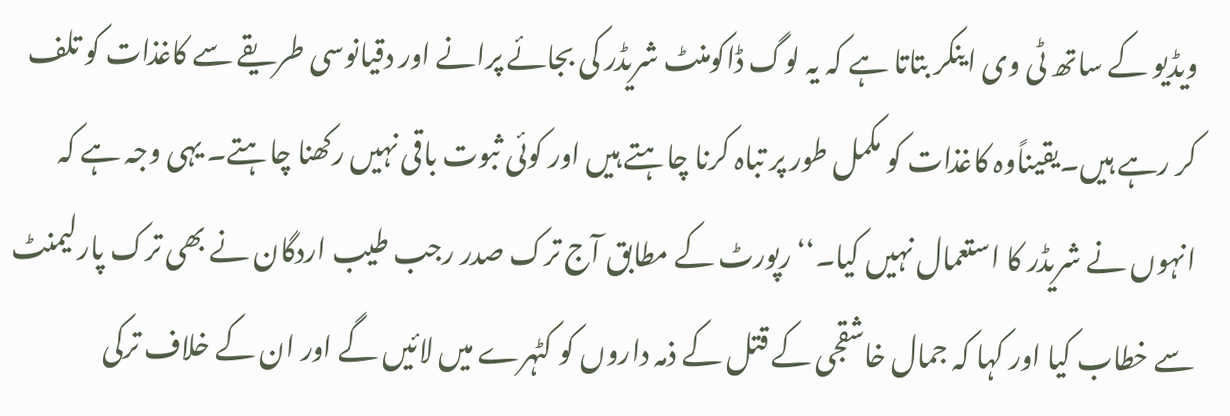ویڈیو کے ساتھ ٹی وی اینکر بتاتا ہے کہ یہ لوگ ڈاکومنٹ شریڈر کی بجائے پرانے اور دقیانوسی طریقے سے کاغذات کو تلف کر رہے ہیں۔یقیناًوہ کاغذات کو مکمل طور پر تباہ کرنا چاہتے ہیں اور کوئی ثبوت باقی نہیں رکھنا چاہتے۔ یہی وجہ ہے کہ انہوں نے شریڈر کا استعمال نہیں کیا۔‘‘رپورٹ کے مطابق آج ترک صدر رجب طیب اردگان نے بھی ترک پارلیمنٹ سے خطاب کیا اور کہا کہ جمال خاشقجی کے قتل کے ذمہ داروں کو کٹہرے میں لائیں گے اور ان کے خلاف ترکی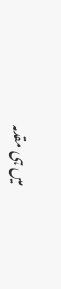میں ہی مقدمہ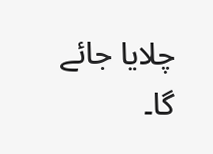چلایا جائے گا۔